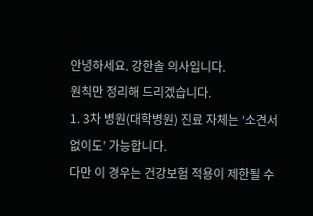안녕하세요. 강한솔 의사입니다.
원칙만 정리해 드리겠습니다.
1. 3차 병원(대학병원) 진료 자체는 ‘소견서 없이도’ 가능합니다.
다만 이 경우는 건강보험 적용이 제한될 수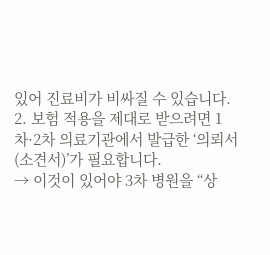있어 진료비가 비싸질 수 있습니다.
2. 보험 적용을 제대로 받으려면 1차·2차 의료기관에서 발급한 ‘의뢰서(소견서)’가 필요합니다.
→ 이것이 있어야 3차 병원을 “상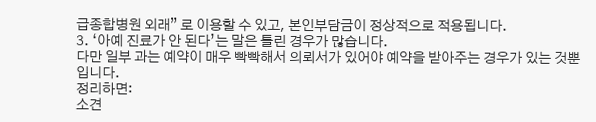급종합병원 외래” 로 이용할 수 있고, 본인부담금이 정상적으로 적용됩니다.
3. ‘아예 진료가 안 된다’는 말은 틀린 경우가 많습니다.
다만 일부 과는 예약이 매우 빡빡해서 의뢰서가 있어야 예약을 받아주는 경우가 있는 것뿐입니다.
정리하면:
소견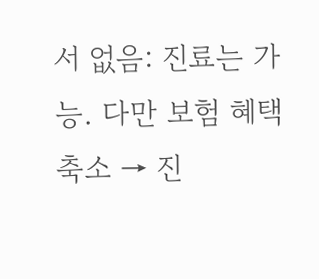서 없음: 진료는 가능. 다만 보험 혜택 축소 → 진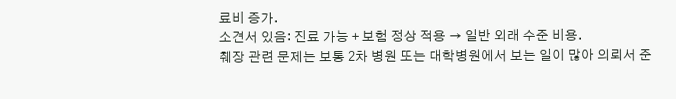료비 증가.
소견서 있음: 진료 가능 + 보험 정상 적용 → 일반 외래 수준 비용.
췌장 관련 문제는 보통 2차 병원 또는 대학병원에서 보는 일이 많아 의뢰서 준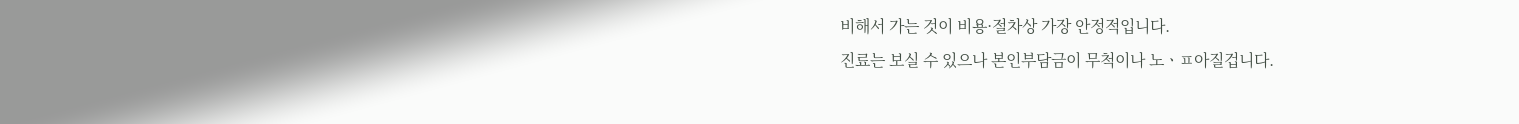비해서 가는 것이 비용·절차상 가장 안정적입니다.
진료는 보실 수 있으나 본인부담금이 무척이나 노ㆍㅍ아질겁니다.